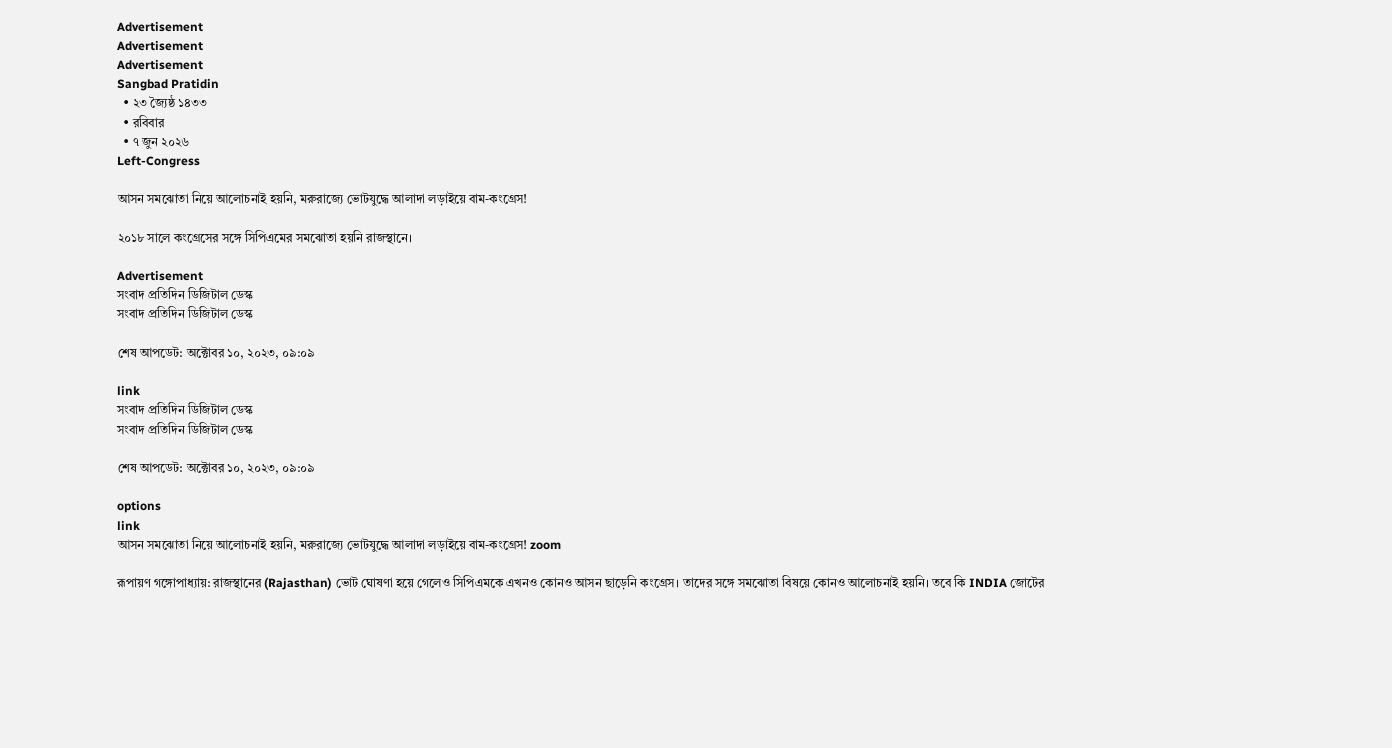Advertisement
Advertisement
Advertisement
Sangbad Pratidin
  • ২৩ জ্যৈষ্ঠ ১৪৩৩
  • রবিবার
  • ৭ জুন ২০২৬
Left-Congress

আসন সমঝোতা নিয়ে আলোচনাই হয়নি, মরুরাজ্যে ভোটযুদ্ধে আলাদা লড়াইয়ে বাম-কংগ্রেস!

২০১৮ সালে কংগ্রেসের সঙ্গে সিপিএমের সমঝোতা হয়নি রাজস্থানে।

Advertisement
সংবাদ প্রতিদিন ডিজিটাল ডেস্ক
সংবাদ প্রতিদিন ডিজিটাল ডেস্ক

শেষ আপডেট: অক্টোবর ১০, ২০২৩, ০৯:০৯

link
সংবাদ প্রতিদিন ডিজিটাল ডেস্ক
সংবাদ প্রতিদিন ডিজিটাল ডেস্ক

শেষ আপডেট: অক্টোবর ১০, ২০২৩, ০৯:০৯

options
link
আসন সমঝোতা নিয়ে আলোচনাই হয়নি, মরুরাজ্যে ভোটযুদ্ধে আলাদা লড়াইয়ে বাম-কংগ্রেস! zoom

রূপায়ণ গঙ্গোপাধ্যায়: রাজস্থানের (Rajasthan) ভোট ঘোষণা হয়ে গেলেও সিপিএমকে এখনও কোনও আসন ছাড়েনি কংগ্রেস। তাদের সঙ্গে সমঝোতা বিষয়ে কোনও আলোচনাই হয়নি। তবে কি INDIA জোটের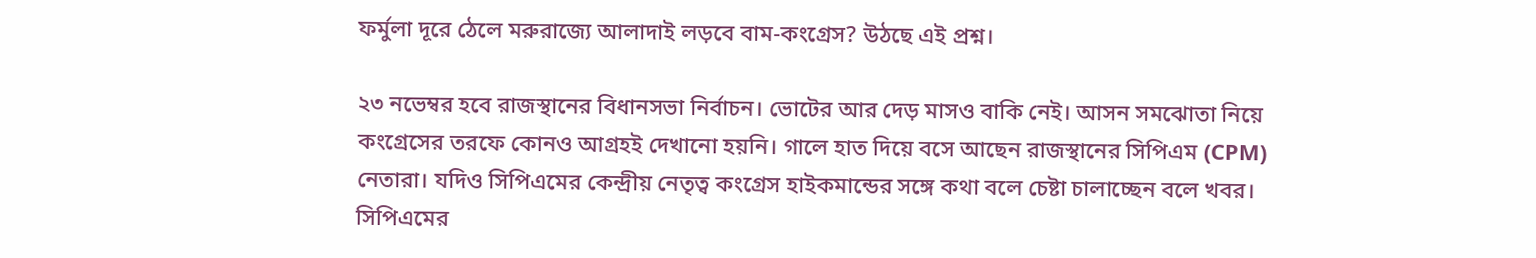ফর্মুলা দূরে ঠেলে মরুরাজ্যে আলাদাই লড়বে বাম-কংগ্রেস? উঠছে এই প্রশ্ন।

২৩ নভেম্বর হবে রাজস্থানের বিধানসভা নির্বাচন। ভোটের আর দেড় মাসও বাকি নেই। আসন সমঝোতা নিয়ে কংগ্রেসের তরফে কোনও আগ্রহই দেখানো হয়নি। গালে হাত দিয়ে বসে আছেন রাজস্থানের সিপিএম (CPM) নেতারা। যদিও সিপিএমের কেন্দ্রীয় নেতৃত্ব কংগ্রেস হাইকমান্ডের সঙ্গে কথা বলে চেষ্টা চালাচ্ছেন বলে খবর। সিপিএমের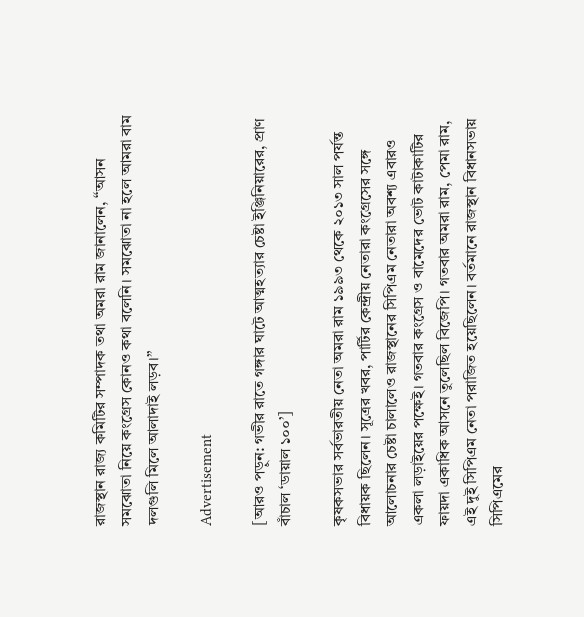রাজস্থান রাজ‌্য কমিটির সম্পাদক তথা অমরা রাম জানালেন, ‘‘আসন সমঝোতা নিয়ে কংগ্রেস কোনও কথা বলেনি। সমঝোতা না হলে আমরা বাম দলগুলি মিলে আলাদাই লড়ব।’’

Advertisement

[আরও পড়ুন: গভীর রাতে গঙ্গার ঘাটে আত্মহত্যার চেষ্টা ইঞ্জিনিয়ারের, প্রাণ বাঁচাল ‘ডায়াল ১০০’]

কৃষকসভার সর্বভারতীয় নেতা অমরা রাম ১৯৯৩ থেকে ২০১৩ সাল পর্যন্ত বিধায়ক ছিলেন। সূত্রের খবর, পার্টির কেন্দ্রীয় নেতারা কংগ্রেসের সঙ্গে আলোচনার চেষ্টা চালালেও রাজস্থানের সিপিএম নেতারা অবশ‌্য এবারও একলা লড়াইয়ের পক্ষেই। গতবার কংগ্রেস ও বামেদের ভোট কাটাকাটির ফায়দা একাধিক আসনে তুলেছিল বিজেপি। গতবার অমরা রাম, পেমা রাম, এই দুই সিপিএম নেতা পরাজিত হয়েছিলেন। বর্তমানে রাজস্থান বিধানসভায় সিপিএমের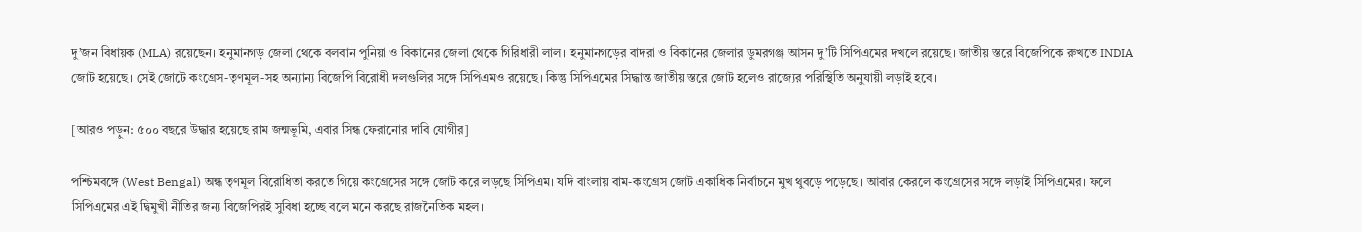দু’জন বিধায়ক (MLA) রয়েছেন। হনুমানগড় জেলা থেকে বলবান পুনিয়া ও বিকানের জেলা থেকে গিরিধারী লাল। হনুমানগড়ের বাদরা ও বিকানের জেলার ডুমরগঞ্জ আসন দু’টি সিপিএমের দখলে রয়েছে। জাতীয় স্তরে বিজেপিকে রুখতে INDIA জোট হয়েছে। সেই জোটে কংগ্রেস-তৃণমূল-সহ অন‌্যান‌্য বিজেপি বিরোধী দলগুলির সঙ্গে সিপিএমও রয়েছে। কিন্তু সিপিএমের সিদ্ধান্ত জাতীয় স্তরে জোট হলেও রাজ্যের পরিস্থিতি অনুযায়ী লড়াই হবে।

[আরও পড়ুন: ৫০০ বছরে উদ্ধার হয়েছে রাম জন্মভূমি, এবার সিন্ধ ফেরানোর দাবি যোগীর]

পশ্চিমবঙ্গে (West Bengal) অন্ধ তৃণমূল বিরোধিতা করতে গিয়ে কংগ্রেসের সঙ্গে জোট করে লড়ছে সিপিএম। যদি বাংলায় বাম-কংগ্রেস জোট একাধিক নির্বাচনে মুখ থুবড়ে পড়েছে। আবার কেরলে কংগ্রেসের সঙ্গে লড়াই সিপিএমের। ফলে সিপিএমের এই দ্বিমুখী নীতির জন‌্য বিজেপিরই সুবিধা হচ্ছে বলে মনে করছে রাজনৈতিক মহল।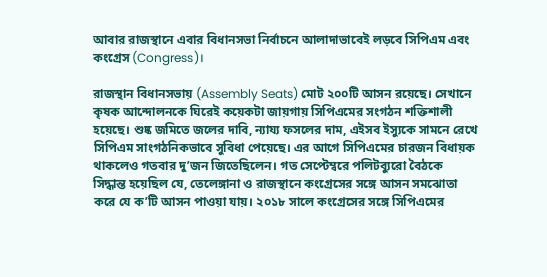আবার রাজস্থানে এবার বিধানসভা নির্বাচনে আলাদাভাবেই লড়বে সিপিএম এবং কংগ্রেস (Congress)।

রাজস্থান বিধানসভায় (Assembly Seats) মোট ২০০টি আসন রয়েছে। সেখানে কৃষক আন্দোলনকে ঘিরেই কয়েকটা জায়গায় সিপিএমের সংগঠন শক্তিশালী হয়েছে। শুষ্ক জমিতে জলের দাবি, ন‌্যায‌্য ফসলের দাম, এইসব ইস্যুকে সামনে রেখে সিপিএম সাংগঠনিকভাবে সুবিধা পেয়েছে। এর আগে সিপিএমের চারজন বিধায়ক থাকলেও গতবার দু’জন জিতেছিলেন। গত সেপ্টেম্বরে পলিটব্যুরো বৈঠকে সিদ্ধান্ত হয়েছিল যে, তেলেঙ্গানা ও রাজস্থানে কংগ্রেসের সঙ্গে আসন সমঝোতা করে যে ক’টি আসন পাওয়া যায়। ২০১৮ সালে কংগ্রেসের সঙ্গে সিপিএমের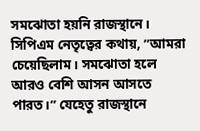সমঝোতা হয়নি রাজস্থানে। সিপিএম নেতৃত্বের কথায়, ”আমরা চেয়েছিলাম। সমঝোতা হলে আরও বেশি আসন আসতে পারত।” যেহেতু রাজস্থানে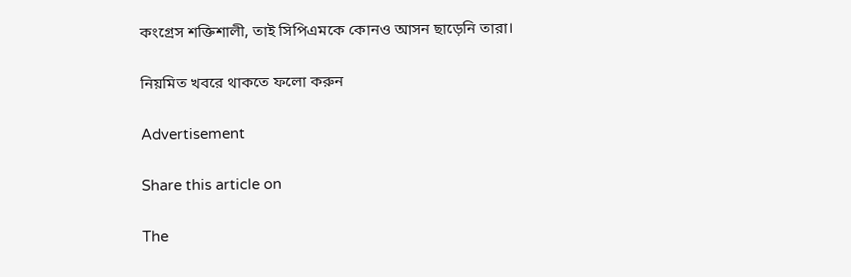কংগ্রেস শক্তিশালী, তাই সিপিএমকে কোনও আসন ছাড়েনি তারা।

নিয়মিত খবরে থাকতে ফলো করুন

Advertisement

Share this article on

The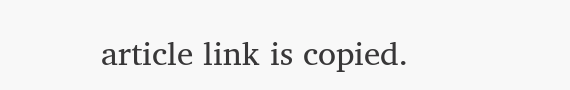article link is copied.